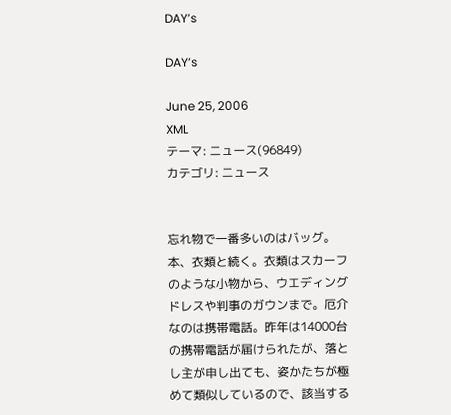DAY’s

DAY’s

June 25, 2006
XML
テーマ: ニュース(96849)
カテゴリ: ニュース


忘れ物で一番多いのはバッグ。本、衣類と続く。衣類はスカーフのような小物から、ウエディングドレスや判事のガウンまで。厄介なのは携帯電話。昨年は14000台の携帯電話が届けられたが、落とし主が申し出ても、姿かたちが極めて類似しているので、該当する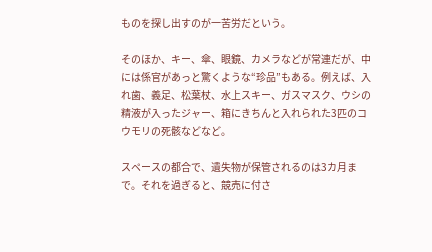ものを探し出すのが一苦労だという。

そのほか、キー、傘、眼鏡、カメラなどが常連だが、中には係官があっと驚くような“珍品”もある。例えば、入れ歯、義足、松葉杖、水上スキー、ガスマスク、ウシの精液が入ったジャー、箱にきちんと入れられた3匹のコウモリの死骸などなど。

スペースの都合で、遺失物が保管されるのは3カ月まで。それを過ぎると、競売に付さ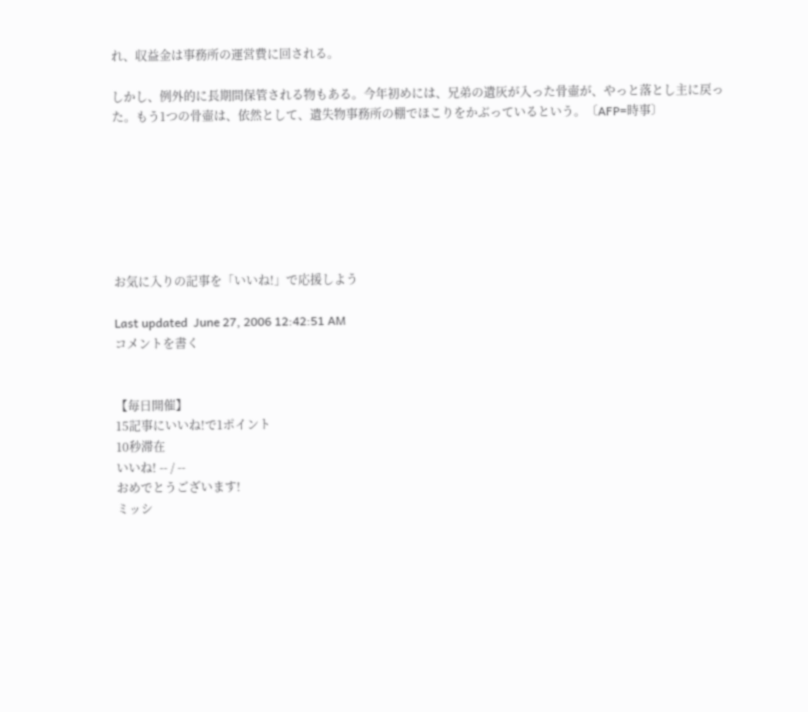れ、収益金は事務所の運営費に回される。

しかし、例外的に長期間保管される物もある。今年初めには、兄弟の遺灰が入った骨壷が、やっと落とし主に戻った。もう1つの骨壷は、依然として、遺失物事務所の棚でほこりをかぶっているという。〔AFP=時事〕







お気に入りの記事を「いいね!」で応援しよう

Last updated  June 27, 2006 12:42:51 AM
コメントを書く


【毎日開催】
15記事にいいね!で1ポイント
10秒滞在
いいね! -- / --
おめでとうございます!
ミッシ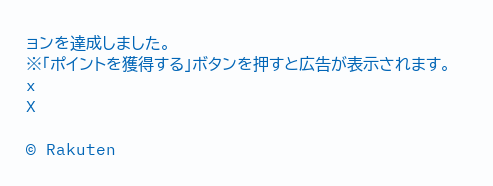ョンを達成しました。
※「ポイントを獲得する」ボタンを押すと広告が表示されます。
x
X

© Rakuten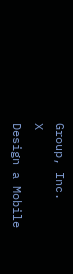Group, Inc.
X
Design a Mobile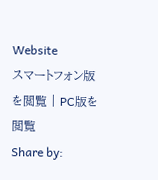Website
スマートフォン版を閲覧 | PC版を閲覧
Share by: